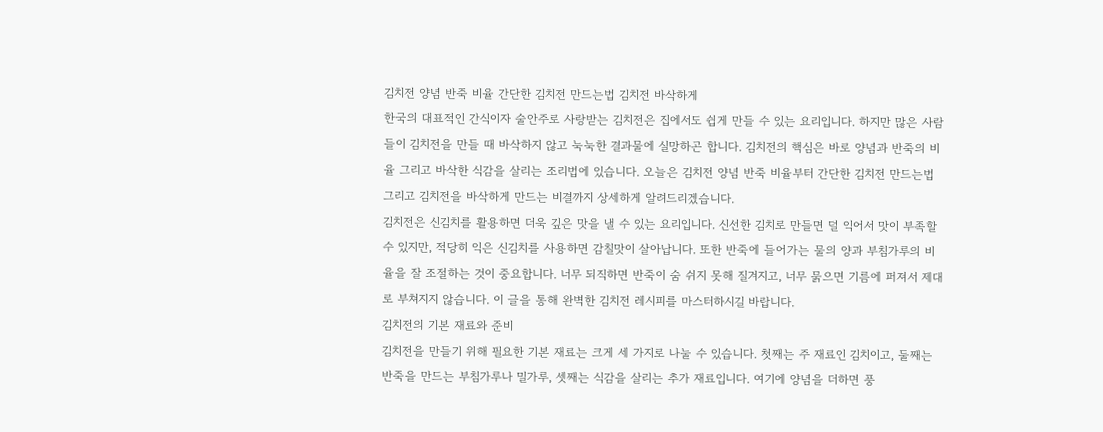김치전 양념 반죽 비율 간단한 김치전 만드는법 김치전 바삭하게
한국의 대표적인 간식이자 술안주로 사랑받는 김치전은 집에서도 쉽게 만들 수 있는 요리입니다. 하지만 많은 사람들이 김치전을 만들 때 바삭하지 않고 눅눅한 결과물에 실망하곤 합니다. 김치전의 핵심은 바로 양념과 반죽의 비율 그리고 바삭한 식감을 살리는 조리법에 있습니다. 오늘은 김치전 양념 반죽 비율부터 간단한 김치전 만드는법 그리고 김치전을 바삭하게 만드는 비결까지 상세하게 알려드리겠습니다.
김치전은 신김치를 활용하면 더욱 깊은 맛을 낼 수 있는 요리입니다. 신선한 김치로 만들면 덜 익어서 맛이 부족할 수 있지만, 적당히 익은 신김치를 사용하면 감칠맛이 살아납니다. 또한 반죽에 들어가는 물의 양과 부침가루의 비율을 잘 조절하는 것이 중요합니다. 너무 되직하면 반죽이 숨 쉬지 못해 질겨지고, 너무 묽으면 기름에 퍼져서 제대로 부쳐지지 않습니다. 이 글을 통해 완벽한 김치전 레시피를 마스터하시길 바랍니다.
김치전의 기본 재료와 준비
김치전을 만들기 위해 필요한 기본 재료는 크게 세 가지로 나눌 수 있습니다. 첫째는 주 재료인 김치이고, 둘째는 반죽을 만드는 부침가루나 밀가루, 셋째는 식감을 살리는 추가 재료입니다. 여기에 양념을 더하면 풍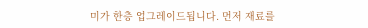미가 한층 업그레이드됩니다. 먼저 재료를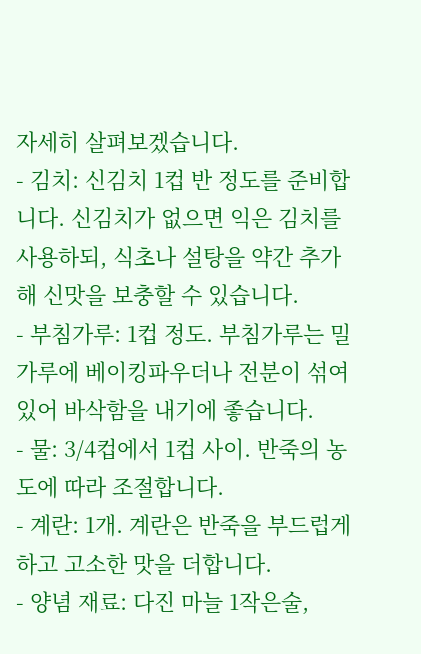자세히 살펴보겠습니다.
- 김치: 신김치 1컵 반 정도를 준비합니다. 신김치가 없으면 익은 김치를 사용하되, 식초나 설탕을 약간 추가해 신맛을 보충할 수 있습니다.
- 부침가루: 1컵 정도. 부침가루는 밀가루에 베이킹파우더나 전분이 섞여 있어 바삭함을 내기에 좋습니다.
- 물: 3/4컵에서 1컵 사이. 반죽의 농도에 따라 조절합니다.
- 계란: 1개. 계란은 반죽을 부드럽게 하고 고소한 맛을 더합니다.
- 양념 재료: 다진 마늘 1작은술,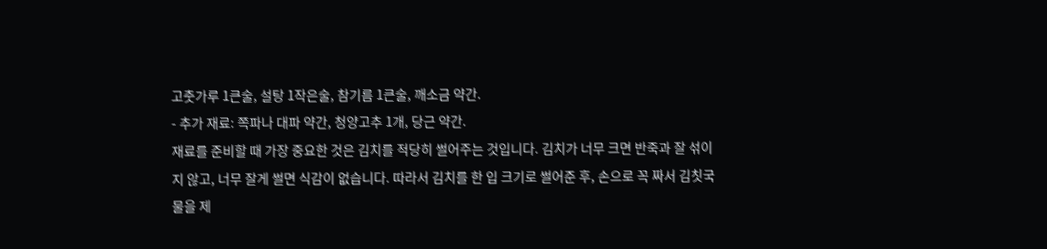고춧가루 1큰술, 설탕 1작은술, 참기름 1큰술, 깨소금 약간.
- 추가 재료: 쪽파나 대파 약간, 청양고추 1개, 당근 약간.
재료를 준비할 때 가장 중요한 것은 김치를 적당히 썰어주는 것입니다. 김치가 너무 크면 반죽과 잘 섞이지 않고, 너무 잘게 썰면 식감이 없습니다. 따라서 김치를 한 입 크기로 썰어준 후, 손으로 꼭 짜서 김칫국물을 제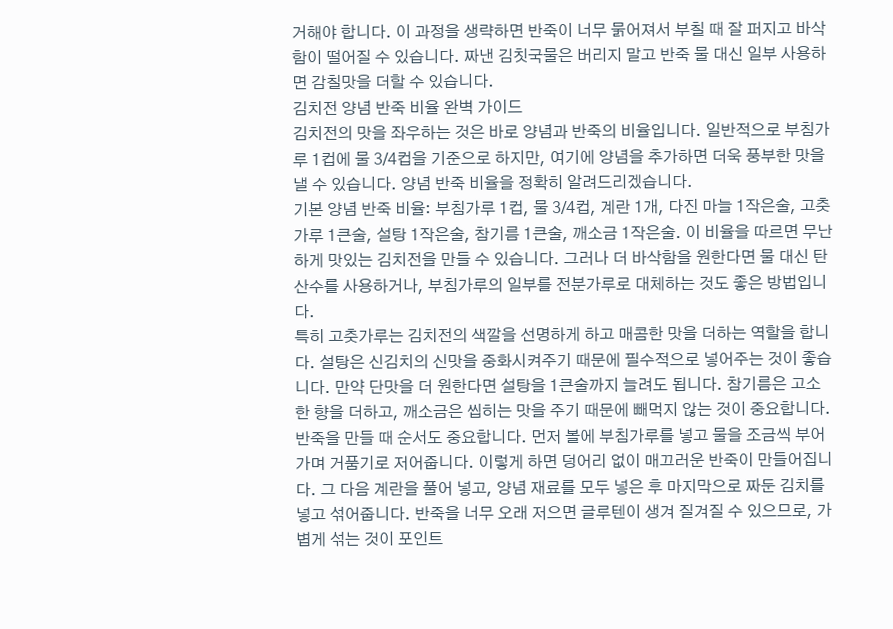거해야 합니다. 이 과정을 생략하면 반죽이 너무 묽어져서 부칠 때 잘 퍼지고 바삭함이 떨어질 수 있습니다. 짜낸 김칫국물은 버리지 말고 반죽 물 대신 일부 사용하면 감칠맛을 더할 수 있습니다.
김치전 양념 반죽 비율 완벽 가이드
김치전의 맛을 좌우하는 것은 바로 양념과 반죽의 비율입니다. 일반적으로 부침가루 1컵에 물 3/4컵을 기준으로 하지만, 여기에 양념을 추가하면 더욱 풍부한 맛을 낼 수 있습니다. 양념 반죽 비율을 정확히 알려드리겠습니다.
기본 양념 반죽 비율: 부침가루 1컵, 물 3/4컵, 계란 1개, 다진 마늘 1작은술, 고춧가루 1큰술, 설탕 1작은술, 참기름 1큰술, 깨소금 1작은술. 이 비율을 따르면 무난하게 맛있는 김치전을 만들 수 있습니다. 그러나 더 바삭함을 원한다면 물 대신 탄산수를 사용하거나, 부침가루의 일부를 전분가루로 대체하는 것도 좋은 방법입니다.
특히 고춧가루는 김치전의 색깔을 선명하게 하고 매콤한 맛을 더하는 역할을 합니다. 설탕은 신김치의 신맛을 중화시켜주기 때문에 필수적으로 넣어주는 것이 좋습니다. 만약 단맛을 더 원한다면 설탕을 1큰술까지 늘려도 됩니다. 참기름은 고소한 향을 더하고, 깨소금은 씹히는 맛을 주기 때문에 빼먹지 않는 것이 중요합니다.
반죽을 만들 때 순서도 중요합니다. 먼저 볼에 부침가루를 넣고 물을 조금씩 부어가며 거품기로 저어줍니다. 이렇게 하면 덩어리 없이 매끄러운 반죽이 만들어집니다. 그 다음 계란을 풀어 넣고, 양념 재료를 모두 넣은 후 마지막으로 짜둔 김치를 넣고 섞어줍니다. 반죽을 너무 오래 저으면 글루텐이 생겨 질겨질 수 있으므로, 가볍게 섞는 것이 포인트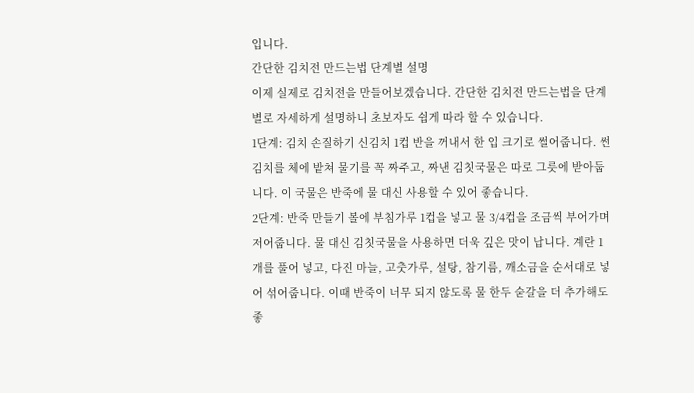입니다.
간단한 김치전 만드는법 단계별 설명
이제 실제로 김치전을 만들어보겠습니다. 간단한 김치전 만드는법을 단계별로 자세하게 설명하니 초보자도 쉽게 따라 할 수 있습니다.
1단계: 김치 손질하기 신김치 1컵 반을 꺼내서 한 입 크기로 썰어줍니다. 썬 김치를 체에 밭쳐 물기를 꼭 짜주고, 짜낸 김칫국물은 따로 그릇에 받아둡니다. 이 국물은 반죽에 물 대신 사용할 수 있어 좋습니다.
2단계: 반죽 만들기 볼에 부침가루 1컵을 넣고 물 3/4컵을 조금씩 부어가며 저어줍니다. 물 대신 김칫국물을 사용하면 더욱 깊은 맛이 납니다. 계란 1개를 풀어 넣고, 다진 마늘, 고춧가루, 설탕, 참기름, 깨소금을 순서대로 넣어 섞어줍니다. 이때 반죽이 너무 되지 않도록 물 한두 숟갈을 더 추가해도 좋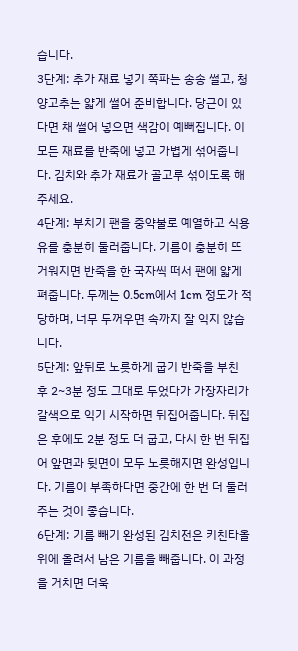습니다.
3단계: 추가 재료 넣기 쪽파는 송송 썰고, 청양고추는 얇게 썰어 준비합니다. 당근이 있다면 채 썰어 넣으면 색감이 예뻐집니다. 이 모든 재료를 반죽에 넣고 가볍게 섞어줍니다. 김치와 추가 재료가 골고루 섞이도록 해주세요.
4단계: 부치기 팬을 중약불로 예열하고 식용유를 충분히 둘러줍니다. 기름이 충분히 뜨거워지면 반죽을 한 국자씩 떠서 팬에 얇게 펴줍니다. 두께는 0.5cm에서 1cm 정도가 적당하며, 너무 두꺼우면 속까지 잘 익지 않습니다.
5단계: 앞뒤로 노릇하게 굽기 반죽을 부친 후 2~3분 정도 그대로 두었다가 가장자리가 갈색으로 익기 시작하면 뒤집어줍니다. 뒤집은 후에도 2분 정도 더 굽고, 다시 한 번 뒤집어 앞면과 뒷면이 모두 노릇해지면 완성입니다. 기름이 부족하다면 중간에 한 번 더 둘러주는 것이 좋습니다.
6단계: 기름 빼기 완성된 김치전은 키친타올 위에 올려서 남은 기름을 빼줍니다. 이 과정을 거치면 더욱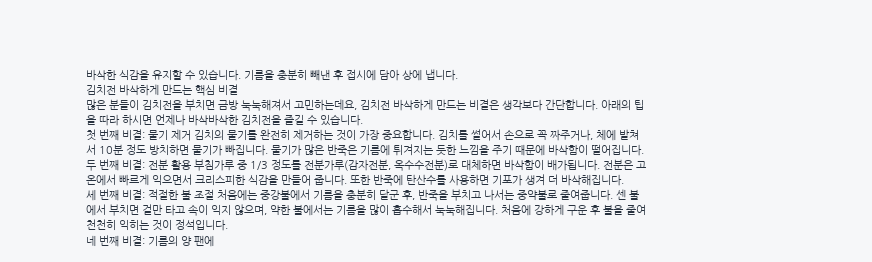바삭한 식감을 유지할 수 있습니다. 기름을 충분히 빼낸 후 접시에 담아 상에 냅니다.
김치전 바삭하게 만드는 핵심 비결
많은 분들이 김치전을 부치면 금방 눅눅해져서 고민하는데요, 김치전 바삭하게 만드는 비결은 생각보다 간단합니다. 아래의 팁을 따라 하시면 언제나 바삭바삭한 김치전을 즐길 수 있습니다.
첫 번째 비결: 물기 제거 김치의 물기를 완전히 제거하는 것이 가장 중요합니다. 김치를 썰어서 손으로 꼭 짜주거나, 체에 밭쳐서 10분 정도 방치하면 물기가 빠집니다. 물기가 많은 반죽은 기름에 튀겨지는 듯한 느낌을 주기 때문에 바삭함이 떨어집니다.
두 번째 비결: 전분 활용 부침가루 중 1/3 정도를 전분가루(감자전분, 옥수수전분)로 대체하면 바삭함이 배가됩니다. 전분은 고온에서 빠르게 익으면서 크리스피한 식감을 만들어 줍니다. 또한 반죽에 탄산수를 사용하면 기포가 생겨 더 바삭해집니다.
세 번째 비결: 적절한 불 조절 처음에는 중강불에서 기름을 충분히 달군 후, 반죽을 부치고 나서는 중약불로 줄여줍니다. 센 불에서 부치면 겉만 타고 속이 익지 않으며, 약한 불에서는 기름을 많이 흡수해서 눅눅해집니다. 처음에 강하게 구운 후 불을 줄여 천천히 익히는 것이 정석입니다.
네 번째 비결: 기름의 양 팬에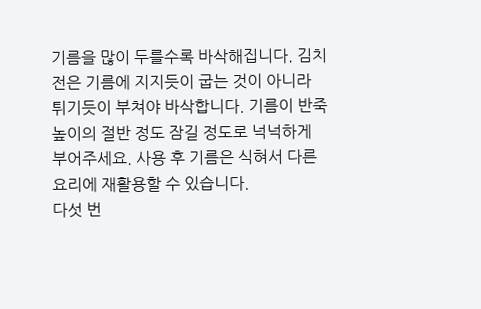기름을 많이 두를수록 바삭해집니다. 김치전은 기름에 지지듯이 굽는 것이 아니라 튀기듯이 부쳐야 바삭합니다. 기름이 반죽 높이의 절반 정도 잠길 정도로 넉넉하게 부어주세요. 사용 후 기름은 식혀서 다른 요리에 재활용할 수 있습니다.
다섯 번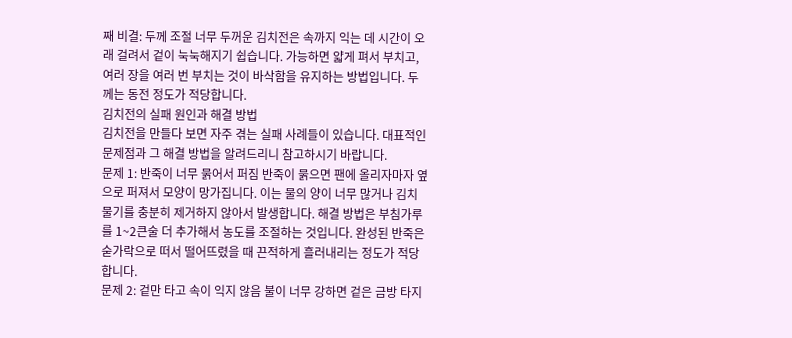째 비결: 두께 조절 너무 두꺼운 김치전은 속까지 익는 데 시간이 오래 걸려서 겉이 눅눅해지기 쉽습니다. 가능하면 얇게 펴서 부치고, 여러 장을 여러 번 부치는 것이 바삭함을 유지하는 방법입니다. 두께는 동전 정도가 적당합니다.
김치전의 실패 원인과 해결 방법
김치전을 만들다 보면 자주 겪는 실패 사례들이 있습니다. 대표적인 문제점과 그 해결 방법을 알려드리니 참고하시기 바랍니다.
문제 1: 반죽이 너무 묽어서 퍼짐 반죽이 묽으면 팬에 올리자마자 옆으로 퍼져서 모양이 망가집니다. 이는 물의 양이 너무 많거나 김치 물기를 충분히 제거하지 않아서 발생합니다. 해결 방법은 부침가루를 1~2큰술 더 추가해서 농도를 조절하는 것입니다. 완성된 반죽은 숟가락으로 떠서 떨어뜨렸을 때 끈적하게 흘러내리는 정도가 적당합니다.
문제 2: 겉만 타고 속이 익지 않음 불이 너무 강하면 겉은 금방 타지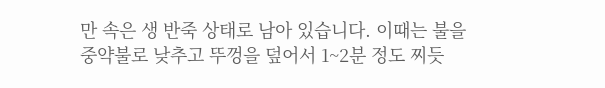만 속은 생 반죽 상태로 남아 있습니다. 이때는 불을 중약불로 낮추고 뚜껑을 덮어서 1~2분 정도 찌듯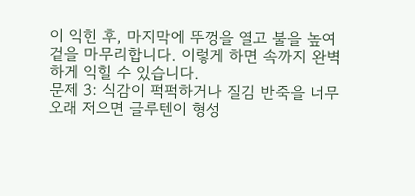이 익힌 후, 마지막에 뚜껑을 열고 불을 높여 겉을 마무리합니다. 이렇게 하면 속까지 완벽하게 익힐 수 있습니다.
문제 3: 식감이 퍽퍽하거나 질김 반죽을 너무 오래 저으면 글루텐이 형성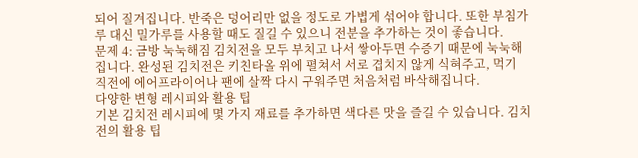되어 질겨집니다. 반죽은 덩어리만 없을 정도로 가볍게 섞어야 합니다. 또한 부침가루 대신 밀가루를 사용할 때도 질길 수 있으니 전분을 추가하는 것이 좋습니다.
문제 4: 금방 눅눅해짐 김치전을 모두 부치고 나서 쌓아두면 수증기 때문에 눅눅해집니다. 완성된 김치전은 키친타올 위에 펼쳐서 서로 겹치지 않게 식혀주고, 먹기 직전에 에어프라이어나 팬에 살짝 다시 구워주면 처음처럼 바삭해집니다.
다양한 변형 레시피와 활용 팁
기본 김치전 레시피에 몇 가지 재료를 추가하면 색다른 맛을 즐길 수 있습니다. 김치전의 활용 팁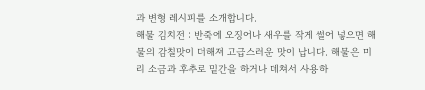과 변형 레시피를 소개합니다.
해물 김치전 : 반죽에 오징어나 새우를 작게 썰어 넣으면 해물의 감칠맛이 더해져 고급스러운 맛이 납니다. 해물은 미리 소금과 후추로 밑간을 하거나 데쳐서 사용하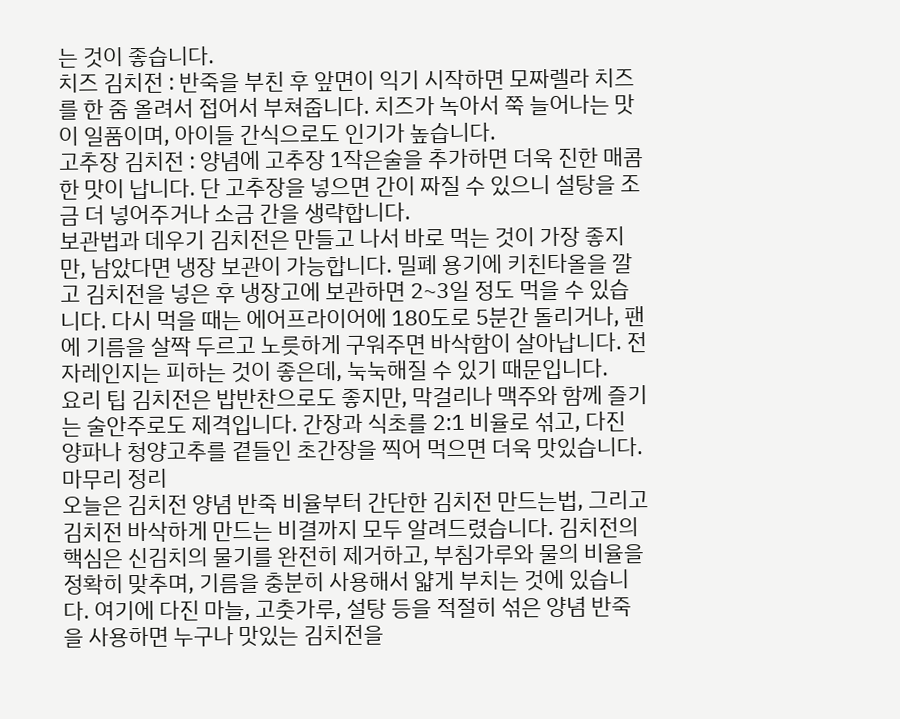는 것이 좋습니다.
치즈 김치전 : 반죽을 부친 후 앞면이 익기 시작하면 모짜렐라 치즈를 한 줌 올려서 접어서 부쳐줍니다. 치즈가 녹아서 쭉 늘어나는 맛이 일품이며, 아이들 간식으로도 인기가 높습니다.
고추장 김치전 : 양념에 고추장 1작은술을 추가하면 더욱 진한 매콤한 맛이 납니다. 단 고추장을 넣으면 간이 짜질 수 있으니 설탕을 조금 더 넣어주거나 소금 간을 생략합니다.
보관법과 데우기 김치전은 만들고 나서 바로 먹는 것이 가장 좋지만, 남았다면 냉장 보관이 가능합니다. 밀폐 용기에 키친타올을 깔고 김치전을 넣은 후 냉장고에 보관하면 2~3일 정도 먹을 수 있습니다. 다시 먹을 때는 에어프라이어에 180도로 5분간 돌리거나, 팬에 기름을 살짝 두르고 노릇하게 구워주면 바삭함이 살아납니다. 전자레인지는 피하는 것이 좋은데, 눅눅해질 수 있기 때문입니다.
요리 팁 김치전은 밥반찬으로도 좋지만, 막걸리나 맥주와 함께 즐기는 술안주로도 제격입니다. 간장과 식초를 2:1 비율로 섞고, 다진 양파나 청양고추를 곁들인 초간장을 찍어 먹으면 더욱 맛있습니다.
마무리 정리
오늘은 김치전 양념 반죽 비율부터 간단한 김치전 만드는법, 그리고 김치전 바삭하게 만드는 비결까지 모두 알려드렸습니다. 김치전의 핵심은 신김치의 물기를 완전히 제거하고, 부침가루와 물의 비율을 정확히 맞추며, 기름을 충분히 사용해서 얇게 부치는 것에 있습니다. 여기에 다진 마늘, 고춧가루, 설탕 등을 적절히 섞은 양념 반죽을 사용하면 누구나 맛있는 김치전을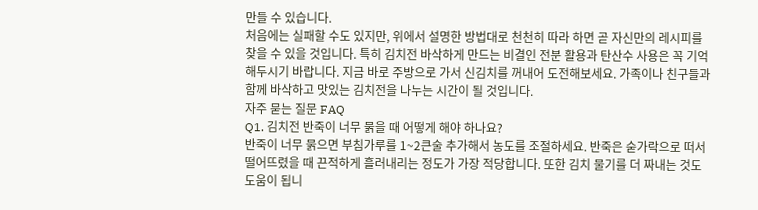만들 수 있습니다.
처음에는 실패할 수도 있지만, 위에서 설명한 방법대로 천천히 따라 하면 곧 자신만의 레시피를 찾을 수 있을 것입니다. 특히 김치전 바삭하게 만드는 비결인 전분 활용과 탄산수 사용은 꼭 기억해두시기 바랍니다. 지금 바로 주방으로 가서 신김치를 꺼내어 도전해보세요. 가족이나 친구들과 함께 바삭하고 맛있는 김치전을 나누는 시간이 될 것입니다.
자주 묻는 질문 FAQ
Q1. 김치전 반죽이 너무 묽을 때 어떻게 해야 하나요?
반죽이 너무 묽으면 부침가루를 1~2큰술 추가해서 농도를 조절하세요. 반죽은 숟가락으로 떠서 떨어뜨렸을 때 끈적하게 흘러내리는 정도가 가장 적당합니다. 또한 김치 물기를 더 짜내는 것도 도움이 됩니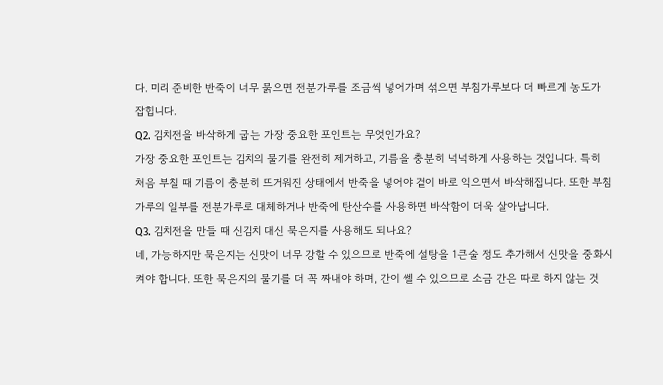다. 미리 준비한 반죽이 너무 묽으면 전분가루를 조금씩 넣어가며 섞으면 부침가루보다 더 빠르게 농도가 잡힙니다.
Q2. 김치전을 바삭하게 굽는 가장 중요한 포인트는 무엇인가요?
가장 중요한 포인트는 김치의 물기를 완전히 제거하고, 기름을 충분히 넉넉하게 사용하는 것입니다. 특히 처음 부칠 때 기름이 충분히 뜨거워진 상태에서 반죽을 넣어야 겉이 바로 익으면서 바삭해집니다. 또한 부침가루의 일부를 전분가루로 대체하거나 반죽에 탄산수를 사용하면 바삭함이 더욱 살아납니다.
Q3. 김치전을 만들 때 신김치 대신 묵은지를 사용해도 되나요?
네, 가능하지만 묵은지는 신맛이 너무 강할 수 있으므로 반죽에 설탕을 1큰술 정도 추가해서 신맛을 중화시켜야 합니다. 또한 묵은지의 물기를 더 꼭 짜내야 하며, 간이 쎌 수 있으므로 소금 간은 따로 하지 않는 것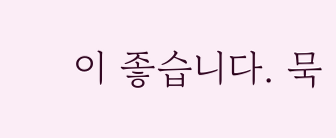이 좋습니다. 묵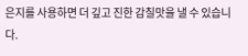은지를 사용하면 더 깊고 진한 감칠맛을 낼 수 있습니다.